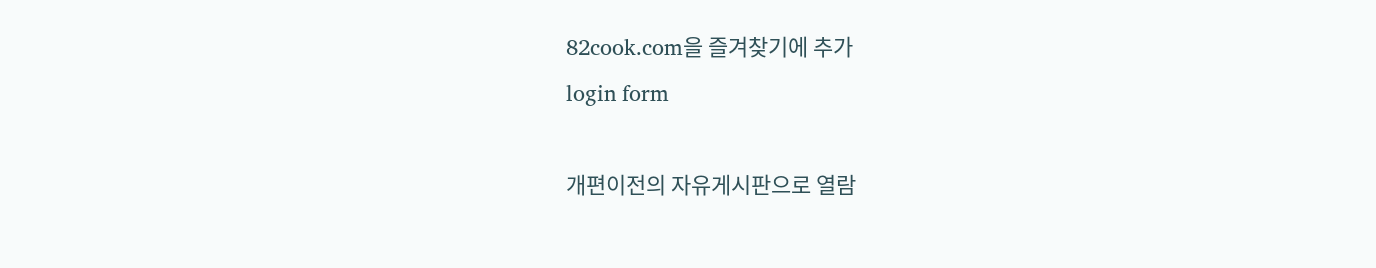82cook.com을 즐겨찾기에 추가
login form

개편이전의 자유게시판으로 열람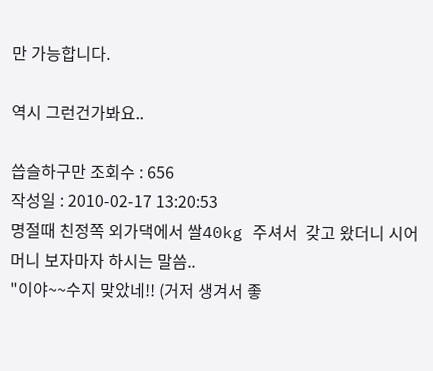만 가능합니다.

역시 그런건가봐요..

씁슬하구만 조회수 : 656
작성일 : 2010-02-17 13:20:53
명절때 친정쪽 외가댁에서 쌀40kg 주셔서  갖고 왔더니 시어머니 보자마자 하시는 말씀..
"이야~~수지 맞았네!! (거저 생겨서 좋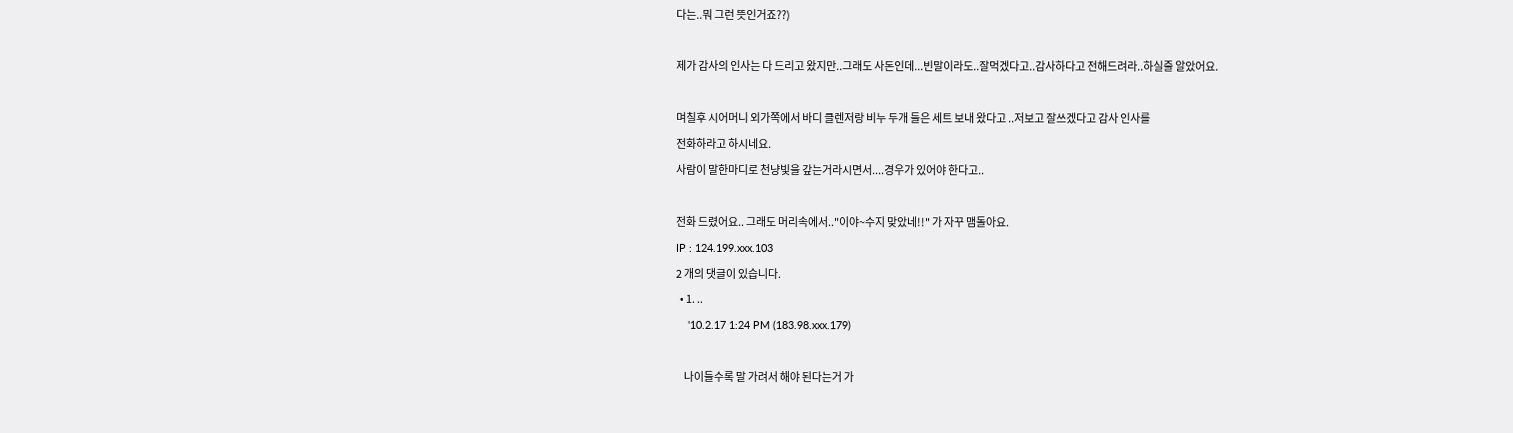다는..뭐 그런 뜻인거죠??)

제가 감사의 인사는 다 드리고 왔지만..그래도 사돈인데...빈말이라도..잘먹겠다고..감사하다고 전해드려라..하실줄 알았어요.

며칠후 시어머니 외가쪽에서 바디 클렌저랑 비누 두개 들은 세트 보내 왔다고 ..저보고 잘쓰겠다고 감사 인사를
전화하라고 하시네요.
사람이 말한마디로 천냥빛을 갚는거라시면서....경우가 있어야 한다고..

전화 드렸어요.. 그래도 머리속에서.."이야~수지 맞았네!!" 가 자꾸 맴돌아요.
IP : 124.199.xxx.103
2 개의 댓글이 있습니다.
  • 1. ..
    '10.2.17 1:24 PM (183.98.xxx.179)

    나이들수록 말 가려서 해야 된다는거 가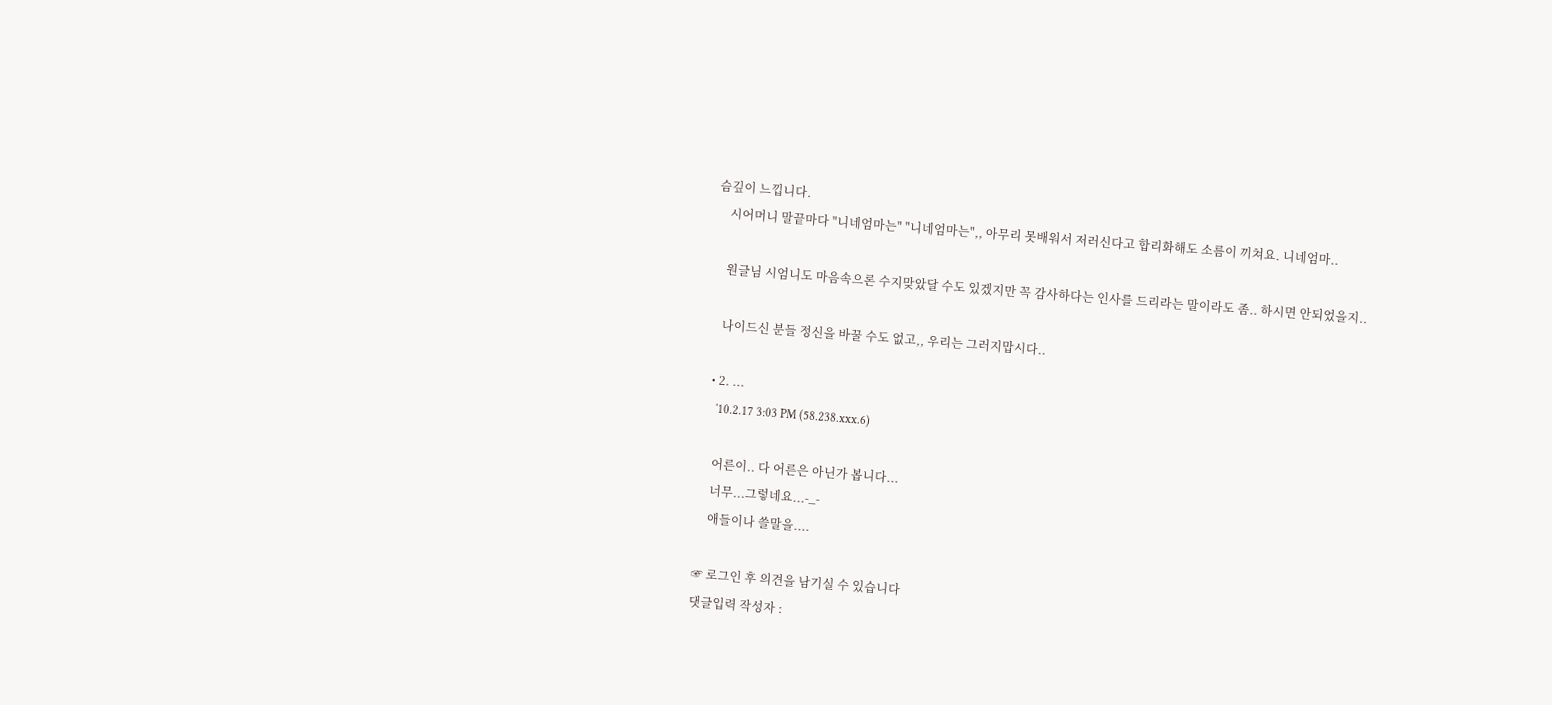슴깊이 느낍니다.
    시어머니 말끝마다 "니네엄마는" "니네엄마는",, 아무리 못배워서 저러신다고 합리화해도 소름이 끼쳐요. 니네엄마..

    원글님 시엄니도 마음속으론 수지맞았달 수도 있겠지만 꼭 감사하다는 인사를 드리라는 말이라도 좀.. 하시면 안되었을지..

    나이드신 분들 정신을 바꿀 수도 없고,, 우리는 그러지맙시다..

  • 2. ...
    '10.2.17 3:03 PM (58.238.xxx.6)

    어른이.. 다 어른은 아닌가 봅니다...
    너무...그렇네요...-_-
    애들이나 쓸말을....

☞ 로그인 후 의견을 남기실 수 있습니다
댓글입력 작성자 :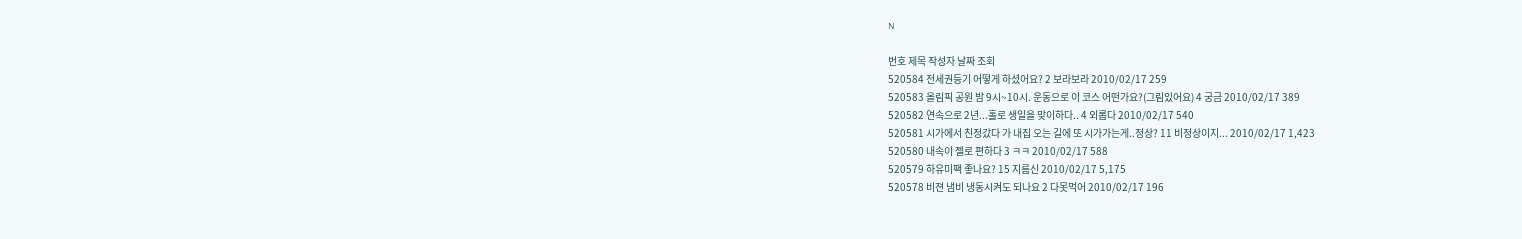N

번호 제목 작성자 날짜 조회
520584 전세권등기 어떻게 하셨어요? 2 보라보라 2010/02/17 259
520583 올림픽 공원 밤 9시~10시. 운동으로 이 코스 어떤가요?(그림있어요) 4 궁금 2010/02/17 389
520582 연속으로 2년...홀로 생일을 맞이하다.. 4 외롭다 2010/02/17 540
520581 시가에서 친정갔다 가 내집 오는 길에 또 시가가는게..정상? 11 비정상이지... 2010/02/17 1,423
520580 내속이 젤로 편하다 3 ㅋㅋ 2010/02/17 588
520579 하유미팩 좋나요? 15 지름신 2010/02/17 5,175
520578 비젼 냄비 냉동시켜도 되나요 2 다못먹어 2010/02/17 196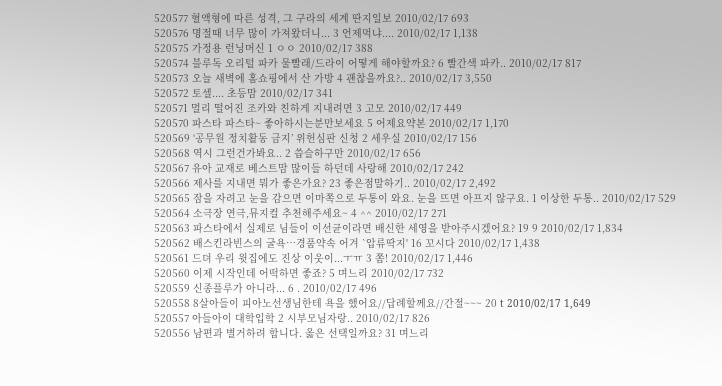520577 혈액형에 따른 성격, 그 구라의 세계 딴지일보 2010/02/17 693
520576 명절때 너무 많이 가져왔더니... 3 언제먹냐.... 2010/02/17 1,138
520575 가정용 런닝머신 1 ㅇㅇ 2010/02/17 388
520574 블루독 오리털 파카 물빨래/드라이 어떻게 해야할까요? 6 빨간색 파카.. 2010/02/17 817
520573 오늘 새벽에 홈쇼핑에서 산 가방 4 괜찮을까요?.. 2010/02/17 3,550
520572 토셀.... 초등맘 2010/02/17 341
520571 멀리 떨어진 조카와 친하게 지내려면 3 고모 2010/02/17 449
520570 파스타 파스타~ 좋아하시는분만보세요 5 어제요약본 2010/02/17 1,170
520569 ‘공무원 정치활동 금지’ 위헌심판 신청 2 세우실 2010/02/17 156
520568 역시 그런건가봐요.. 2 씁슬하구만 2010/02/17 656
520567 유아 교재로 베스트맘 많이들 하던데 사랑해 2010/02/17 242
520566 제사를 지내면 뭐가 좋은가요? 23 좋은점말하기.. 2010/02/17 2,492
520565 잠을 자려고 눈을 감으면 이마쪽으로 두통이 와요. 눈을 뜨면 아프지 않구요. 1 이상한 두통.. 2010/02/17 529
520564 소극장 연극,뮤지컬 추천해주세요~ 4 ^^ 2010/02/17 271
520563 파스타에서 실제로 님들이 이선균이라면 배신한 세영을 받아주시겠어요? 19 9 2010/02/17 1,834
520562 배스킨라빈스의 굴욕…경품약속 어겨 `압류딱지' 16 꼬시다 2010/02/17 1,438
520561 드뎌 우리 윗집에도 진상 이웃이...ㅜㅠ 3 쫌! 2010/02/17 1,446
520560 이제 시작인데 어떡하면 좋죠? 5 며느리 2010/02/17 732
520559 신종플루가 아니라... 6 . 2010/02/17 496
520558 8살아들이 피아노선생님한테 욕을 했어요//답례할께요//간절~~~ 20 t 2010/02/17 1,649
520557 아들아이 대학입학 2 시부모님자랑.. 2010/02/17 826
520556 남편과 별거하려 합니다. 옳은 선택일까요? 31 며느리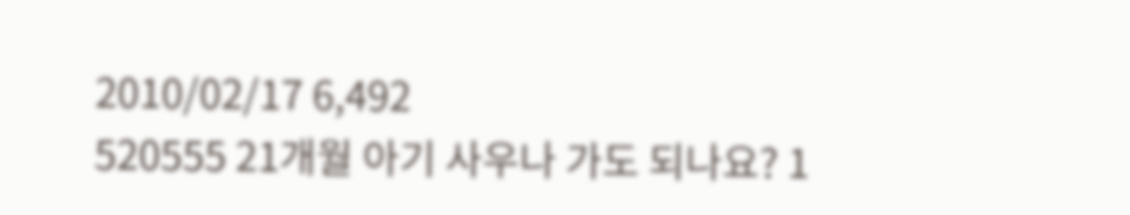2010/02/17 6,492
520555 21개월 아기 사우나 가도 되나요? 1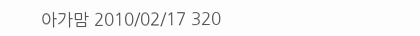아가맘 2010/02/17 320